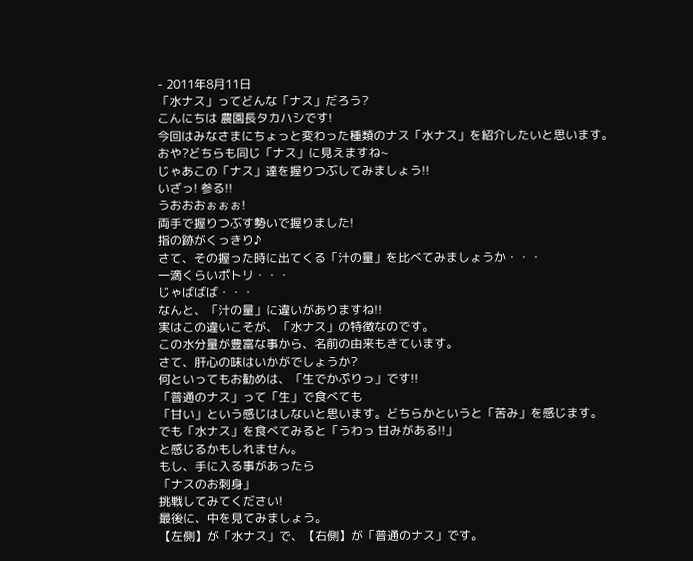- 2011年8月11日
「水ナス」ってどんな「ナス」だろう?
こんにちは 農園長タカハシです!
今回はみなさまにちょっと変わった種類のナス「水ナス」を紹介したいと思います。
おや?どちらも同じ「ナス」に見えますね~
じゃあこの「ナス」達を握りつぶしてみましょう!!
いざっ! 参る!!
うおおおぉぉぉ!
両手で握りつぶす勢いで握りました!
指の跡がくっきり♪
さて、その握った時に出てくる「汁の量」を比べてみましょうか・・・
一滴くらいポトリ・・・
じゃばばば・・・
なんと、「汁の量」に違いがありますね!!
実はこの違いこそが、「水ナス」の特徴なのです。
この水分量が豊富な事から、名前の由来もきています。
さて、肝心の味はいかがでしょうか?
何といってもお勧めは、「生でかぷりっ」です!!
「普通のナス」って「生」で食べても
「甘い」という感じはしないと思います。どちらかというと「苦み」を感じます。
でも「水ナス」を食べてみると「うわっ 甘みがある!!」
と感じるかもしれません。
もし、手に入る事があったら
「ナスのお刺身」
挑戦してみてください!
最後に、中を見てみましょう。
【左側】が「水ナス」で、【右側】が「普通のナス」です。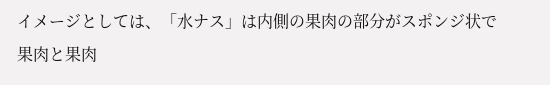イメージとしては、「水ナス」は内側の果肉の部分がスポンジ状で
果肉と果肉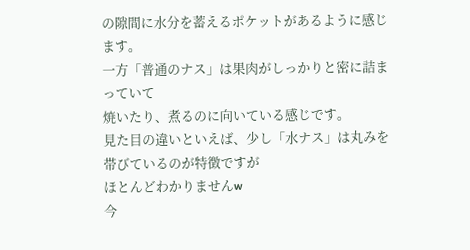の隙間に水分を蓄えるポケットがあるように感じます。
一方「普通のナス」は果肉がしっかりと密に詰まっていて
焼いたり、煮るのに向いている感じです。
見た目の違いといえば、少し「水ナス」は丸みを帯びているのが特徴ですが
ほとんどわかりませんw
今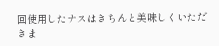回使用したナスはきちんと美味しくいただきま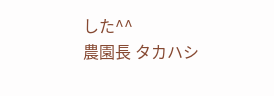した^^
農園長 タカハシ